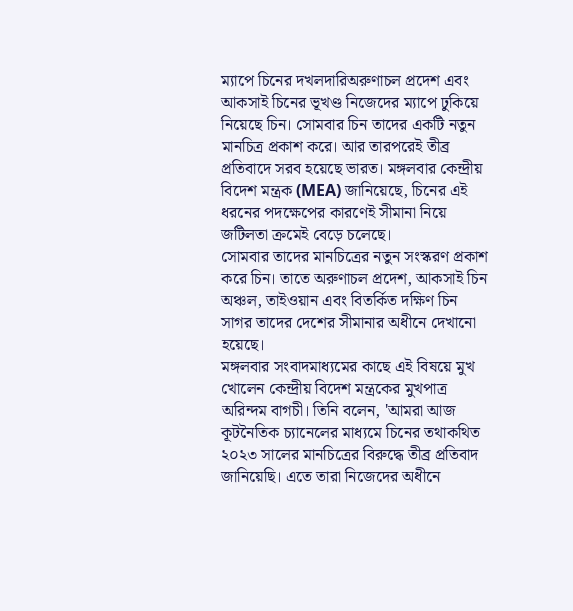ম্যাপে চিনের দখলদারিঅরুণাচল প্রদেশ এবং আকসাই চিনের ভূখণ্ড নিজেদের ম্যাপে ঢুকিয়ে নিয়েছে চিন। সোমবার চিন তাদের একটি নতুন মানচিত্র প্রকাশ করে। আর তারপরেই তীব্র প্রতিবাদে সরব হয়েছে ভারত। মঙ্গলবার কেন্দ্রীয় বিদেশ মন্ত্রক (MEA) জানিয়েছে, চিনের এই ধরনের পদক্ষেপের কারণেই সীমানা নিয়ে জটিলতা ক্রমেই বেড়ে চলেছে।
সোমবার তাদের মানচিত্রের নতুন সংস্করণ প্রকাশ করে চিন। তাতে অরুণাচল প্রদেশ, আকসাই চিন অঞ্চল, তাইওয়ান এবং বিতর্কিত দক্ষিণ চিন সাগর তাদের দেশের সীমানার অধীনে দেখানো হয়েছে।
মঙ্গলবার সংবাদমাধ্যমের কাছে এই বিষয়ে মুখ খোলেন কেন্দ্রীয় বিদেশ মন্ত্রকের মুখপাত্র অরিন্দম বাগচী। তিনি বলেন, 'আমরা আজ কূটনৈতিক চ্যানেলের মাধ্যমে চিনের তথাকথিত ২০২৩ সালের মানচিত্রের বিরুদ্ধে তীব্র প্রতিবাদ জানিয়েছি। এতে তারা নিজেদের অধীনে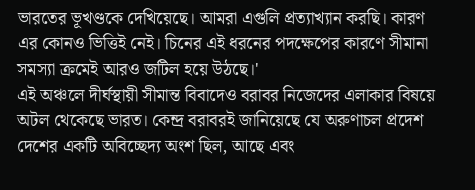ভারতের ভূখণ্ডকে দেখিয়েছে। আমরা এগুলি প্রত্যাখ্যান করছি। কারণ এর কোনও ভিত্তিই নেই। চিনের এই ধরনের পদক্ষেপের কারণে সীমানা সমস্যা ক্রমেই আরও জটিল হয়ে উঠছে।'
এই অঞ্চলে দীর্ঘস্থায়ী সীমান্ত বিবাদেও বরাবর নিজেদের এলাকার বিষয়ে অটল থেকেছে ভারত। কেন্দ্র বরাবরই জানিয়েছে যে অরুণাচল প্রদেশ দেশের একটি অবিচ্ছেদ্য অংশ ছিল, আছে এবং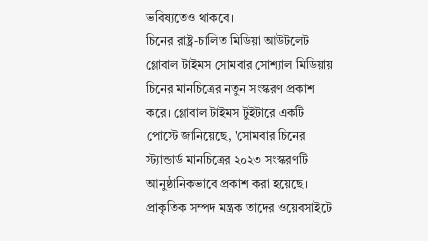ভবিষ্যতেও থাকবে।
চিনের রাষ্ট্র-চালিত মিডিয়া আউটলেট গ্লোবাল টাইমস সোমবার সোশ্যাল মিডিয়ায় চিনের মানচিত্রের নতুন সংস্করণ প্রকাশ করে। গ্লোবাল টাইমস টুইটারে একটি পোস্টে জানিয়েছে, 'সোমবার চিনের স্ট্যান্ডার্ড মানচিত্রের ২০২৩ সংস্করণটি আনুষ্ঠানিকভাবে প্রকাশ করা হয়েছে। প্রাকৃতিক সম্পদ মন্ত্রক তাদের ওয়েবসাইটে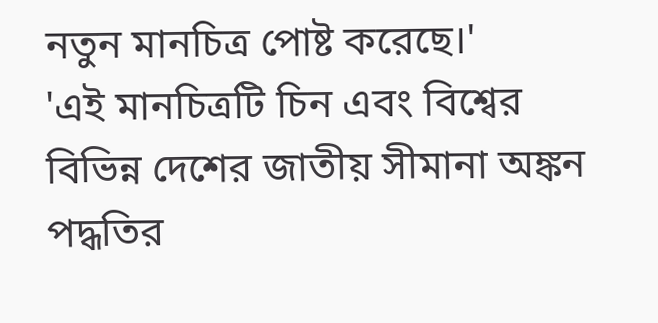নতুন মানচিত্র পোষ্ট করেছে।'
'এই মানচিত্রটি চিন এবং বিশ্বের বিভিন্ন দেশের জাতীয় সীমানা অঙ্কন পদ্ধতির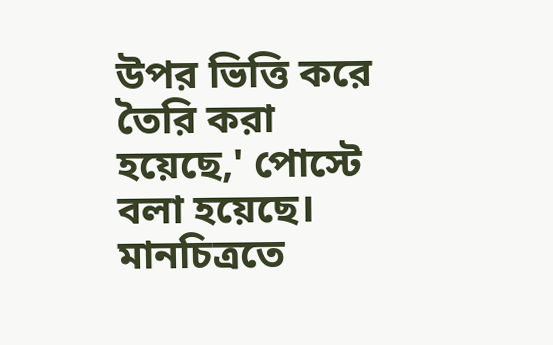উপর ভিত্তি করে তৈরি করা হয়েছে,' পোস্টে বলা হয়েছে।
মানচিত্রতে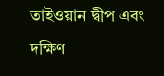তাইওয়ান দ্বীপ এবং দক্ষিণ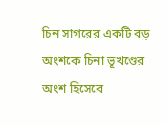চিন সাগরের একটি বড় অংশকে চিনা ভূখণ্ডের অংশ হিসেবে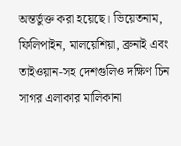অন্তর্ভুক্ত করা হয়েছে। ভিয়েতনাম, ফিলিপাইন, মালয়েশিয়া, ব্রুনাই এবং তাইওয়ান-সহ দেশগুলিও দক্ষিণ চিন সাগর এলাকার মালিকানা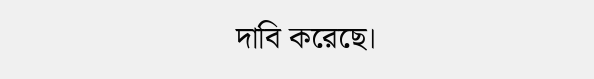দাবি করেছে।